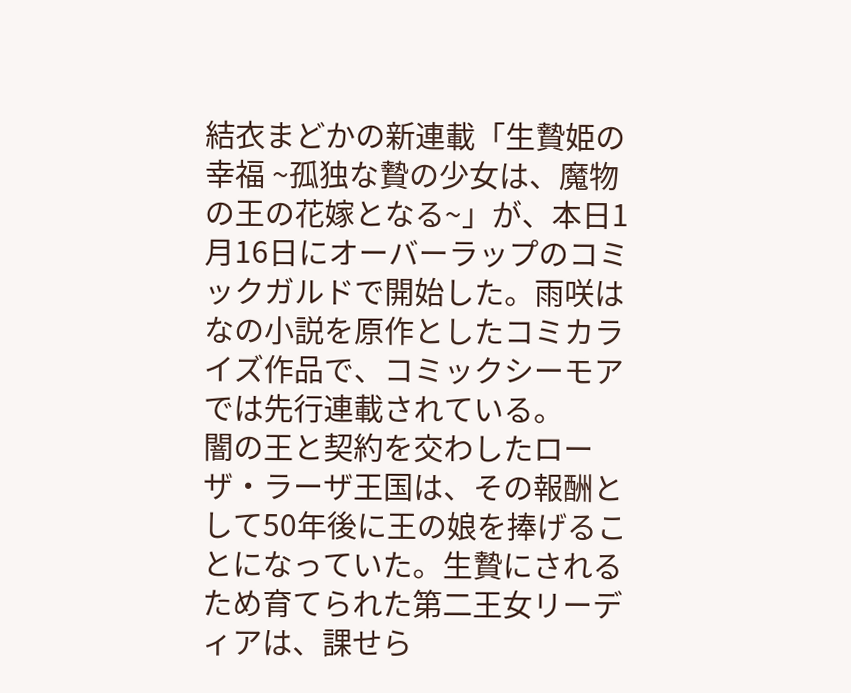結衣まどかの新連載「生贄姫の幸福 ~孤独な贄の少女は、魔物の王の花嫁となる~」が、本日1月16日にオーバーラップのコミックガルドで開始した。雨咲はなの小説を原作としたコミカライズ作品で、コミックシーモアでは先行連載されている。
闇の王と契約を交わしたローザ・ラーザ王国は、その報酬として50年後に王の娘を捧げることになっていた。生贄にされるため育てられた第二王女リーディアは、課せら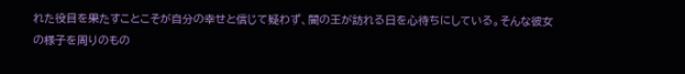れた役目を果たすことこそが自分の幸せと信じて疑わず、闇の王が訪れる日を心待ちにしている。そんな彼女の様子を周りのもの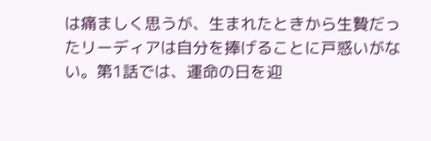は痛ましく思うが、生まれたときから生贄だったリーディアは自分を捧げることに戸惑いがない。第1話では、運命の日を迎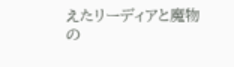えたリーディアと魔物の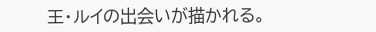王・ルイの出会いが描かれる。